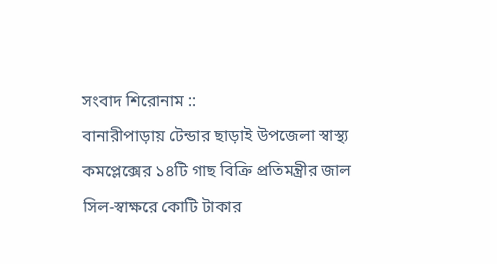সংবাদ শিরোনাম ::
বানারীপাড়ায় টেন্ডার ছাড়াই উপজেলা স্বাস্থ্য কমপ্লেক্সের ১৪টি গাছ বিক্রি প্রতিমন্ত্রীর জাল সিল-স্বাক্ষরে কোটি টাকার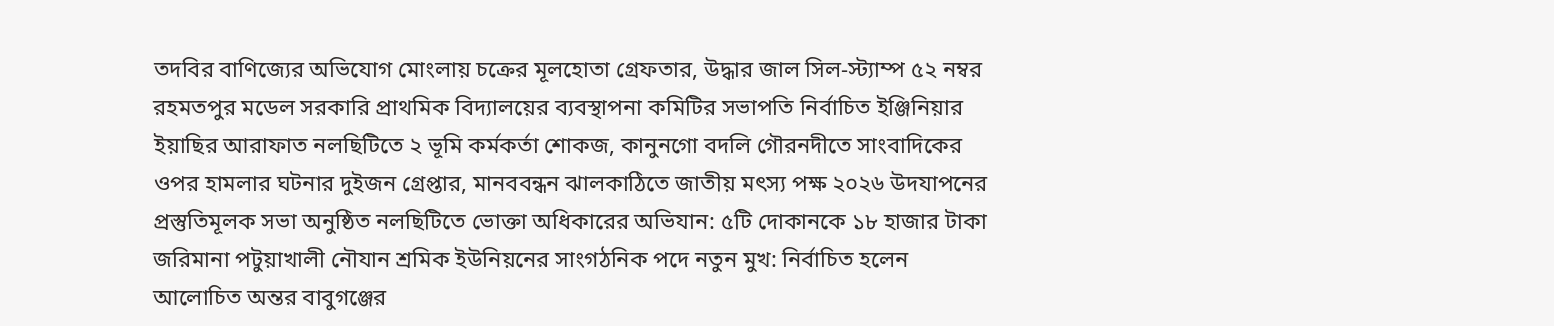তদবির বাণিজ্যের অভিযোগ মোংলায় চক্রের মূলহোতা গ্রেফতার, উদ্ধার জাল সিল-স্ট্যাম্প ৫২ নম্বর রহমতপুর মডেল সরকারি প্রাথমিক বিদ্যালয়ের ব্যবস্থাপনা কমিটির সভাপতি নির্বাচিত ইঞ্জিনিয়ার ইয়াছির আরাফাত নলছিটিতে ২ ভূমি কর্মকর্তা শোকজ, কানুনগো বদলি গৌরনদীতে সাংবাদিকের ওপর হামলার ঘটনার দুইজন গ্রেপ্তার, মানববন্ধন ঝালকাঠিতে জাতীয় মৎস্য পক্ষ ২০২৬ উদযাপনের প্রস্তুতিমূলক সভা অনুষ্ঠিত নলছিটিতে ভোক্তা অধিকারের অভিযান: ৫টি দোকানকে ১৮ হাজার টাকা জরিমানা পটুয়াখালী নৌযান শ্রমিক ইউনিয়নের সাংগঠনিক পদে নতুন মুখ: নির্বাচিত হলেন আলোচিত অন্তর বাবুগঞ্জের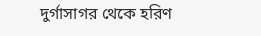দুর্গাসাগর থেকে হরিণ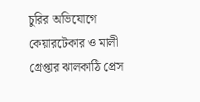চুরির অভিযোগে কেয়ারটেকার ও মালী গ্রেপ্তার ঝালকাঠি প্রেস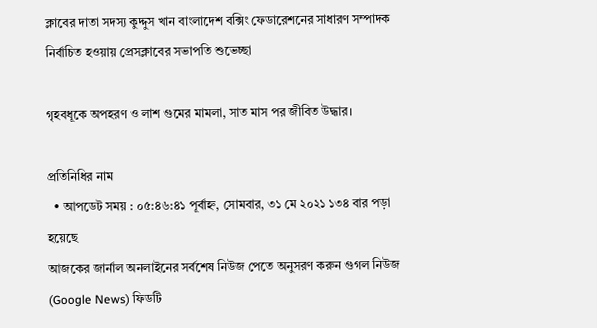ক্লাবের দাতা সদস্য কুদ্দুস খান বাংলাদেশ বক্সিং ফেডারেশনের সাধারণ সম্পাদক নির্বাচিত হওয়ায় প্রেসক্লাবের সভাপতি শুভেচ্ছা

গৃহবধূকে অপহরণ ও লাশ গুমের মামলা, সাত মাস পর জীবিত উদ্ধার।

প্রতিনিধির নাম
  • আপডেট সময় : ০৫:৪৬:৪১ পূর্বাহ্ন, সোমবার, ৩১ মে ২০২১ ১৩৪ বার পড়া হয়েছে
আজকের জার্নাল অনলাইনের সর্বশেষ নিউজ পেতে অনুসরণ করুন গুগল নিউজ (Google News) ফিডটি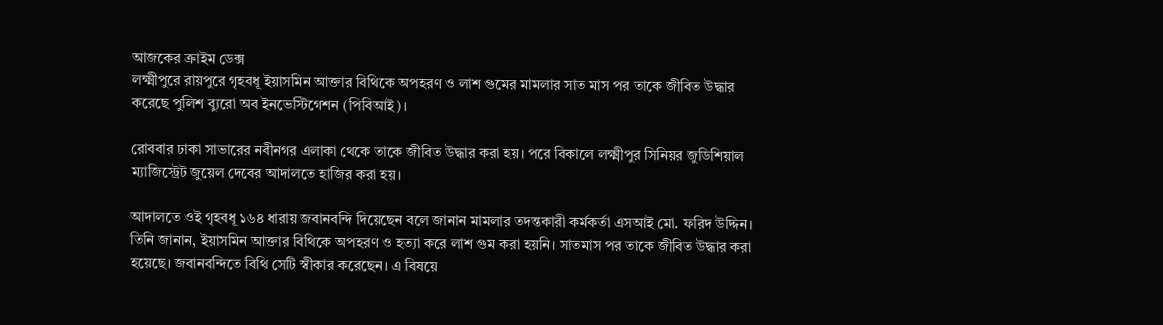আজকের ক্রাইম ডেক্স
লক্ষ্মীপুরে রায়পুরে গৃহবধূ ইয়াসমিন আক্তার বিথিকে অপহরণ ও লাশ গুমের মামলার সাত মাস পর তাকে জীবিত উদ্ধার করেছে পুলিশ ব্যুরো অব ইনভেস্টিগেশন (পিবিআই)।

রোববার ঢাকা সাভারের নবীনগর এলাকা থেকে তাকে জীবিত উদ্ধার করা হয়। পরে বিকালে লক্ষ্মীপুর সিনিয়র জুডিশিয়াল ম্যাজিস্ট্রেট জুয়েল দেবের আদালতে হাজির করা হয়।

আদালতে ওই গৃহবধূ ১৬৪ ধারায় জবানবন্দি দিয়েছেন বলে জানান মামলার তদন্তকারী কর্মকর্তা এসআই মো. ফরিদ উদ্দিন। তিনি জানান, ইয়াসমিন আক্তার বিথিকে অপহরণ ও হত্যা করে লাশ গুম করা হয়নি। সাতমাস পর তাকে জীবিত উদ্ধার করা হয়েছে। জবানবন্দিতে বিথি সেটি স্বীকার করেছেন। এ বিষয়ে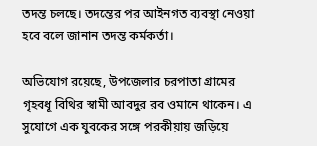তদন্ত চলছে। তদন্তের পর আইনগত ব্যবস্থা নেওয়া হবে বলে জানান তদন্ত কর্মকর্তা।

অভিযোগ রয়েছে, উপজেলার চরপাতা গ্রামের গৃহবধূ বিথির স্বামী আবদুর রব ওমানে থাকেন। এ সুযোগে এক যুবকের সঙ্গে পরকীয়ায় জড়িয়ে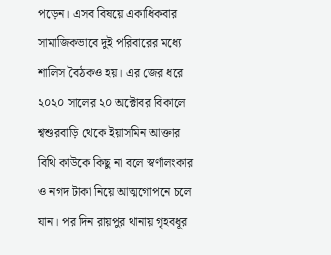পড়েন। এসব বিষয়ে একাধিকবার সামাজিকভাবে দুই পরিবারের মধ্যে শালিস বৈঠকও হয়। এর জের ধরে ২০২০ সালের ২০ অক্টোবর বিকালে শ্বশুরবাড়ি থেকে ইয়াসমিন আক্তার বিথি কাউকে কিছু না বলে স্বর্ণালংকার ও নগদ টাকা নিয়ে আত্মগোপনে চলে যান। পর দিন রায়পুর থানায় গৃহবধূর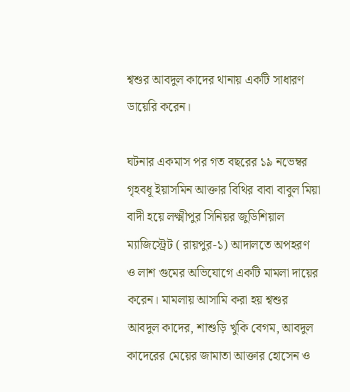শ্বশুর আবদুল কাদের থানায় একটি সাধারণ ডায়েরি করেন।

ঘটনার একমাস পর গত বছরের ১৯ নভেম্বর গৃহবধূ ইয়াসমিন আক্তার বিথির বাবা বাবুল মিয়া বাদী হয়ে লক্ষ্মীপুর সিনিয়র জুডিশিয়াল ম্যাজিস্ট্রেট ( রায়পুর-১) আদালতে অপহরণ ও লাশ গুমের অভিযোগে একটি মামলা দায়ের করেন। মামলায় আসামি করা হয় শ্বশুর আবদুল কাদের, শাশুড়ি খুকি বেগম, আবদুল কাদেরের মেয়ের জামাতা আক্তার হোসেন ও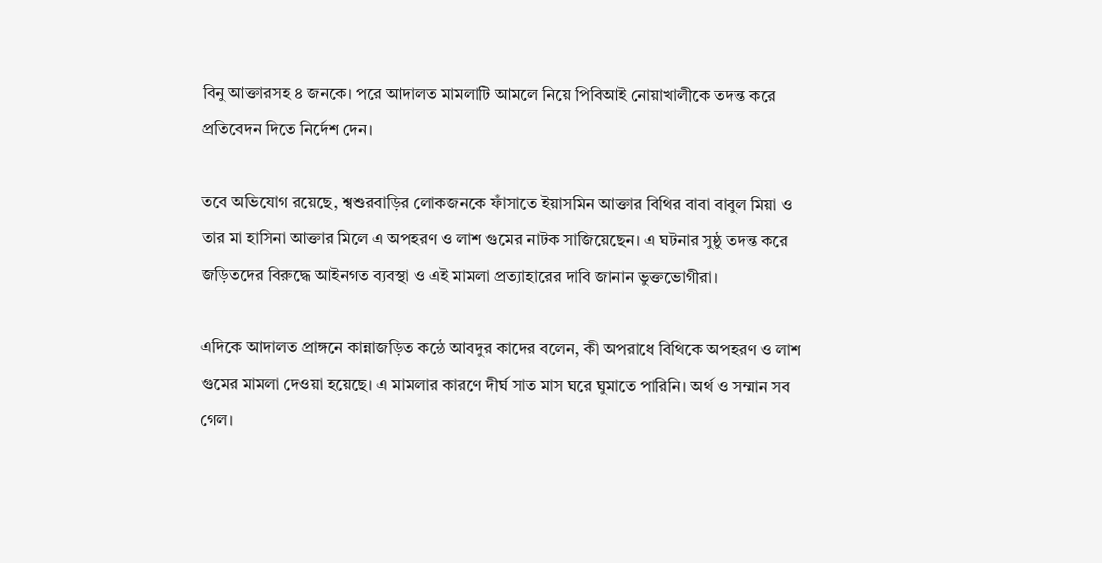বিনু আক্তারসহ ৪ জনকে। পরে আদালত মামলাটি আমলে নিয়ে পিবিআই নোয়াখালীকে তদন্ত করে প্রতিবেদন দিতে নির্দেশ দেন।

তবে অভিযোগ রয়েছে, শ্বশুরবাড়ির লোকজনকে ফাঁসাতে ইয়াসমিন আক্তার বিথির বাবা বাবুল মিয়া ও তার মা হাসিনা আক্তার মিলে এ অপহরণ ও লাশ গুমের নাটক সাজিয়েছেন। এ ঘটনার সুষ্ঠু তদন্ত করে জড়িতদের বিরুদ্ধে আইনগত ব্যবস্থা ও এই মামলা প্রত্যাহারের দাবি জানান ভুক্তভোগীরা।

এদিকে আদালত প্রাঙ্গনে কান্নাজড়িত কন্ঠে আবদুর কাদের বলেন, কী অপরাধে বিথিকে অপহরণ ও লাশ গুমের মামলা দেওয়া হয়েছে। এ মামলার কারণে দীর্ঘ সাত মাস ঘরে ঘুমাতে পারিনি। অর্থ ও সম্মান সব গেল।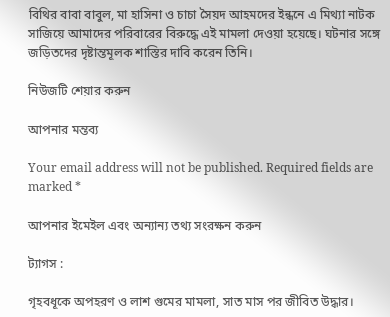বিথির বাবা বাবুল, মা হাসিনা ও চাচা সৈয়দ আহমদের ইন্ধনে এ মিথ্যা নাটক সাজিয়ে আমাদের পরিবারের বিরুদ্ধে এই মামলা দেওয়া হয়েছে। ঘটনার সঙ্গে জড়িতদের দৃষ্টান্তমূলক শাস্তির দাবি করেন তিনি।

নিউজটি শেয়ার করুন

আপনার মন্তব্য

Your email address will not be published. Required fields are marked *

আপনার ইমেইল এবং অন্যান্য তথ্য সংরক্ষন করুন

ট্যাগস :

গৃহবধূকে অপহরণ ও লাশ গুমের মামলা, সাত মাস পর জীবিত উদ্ধার।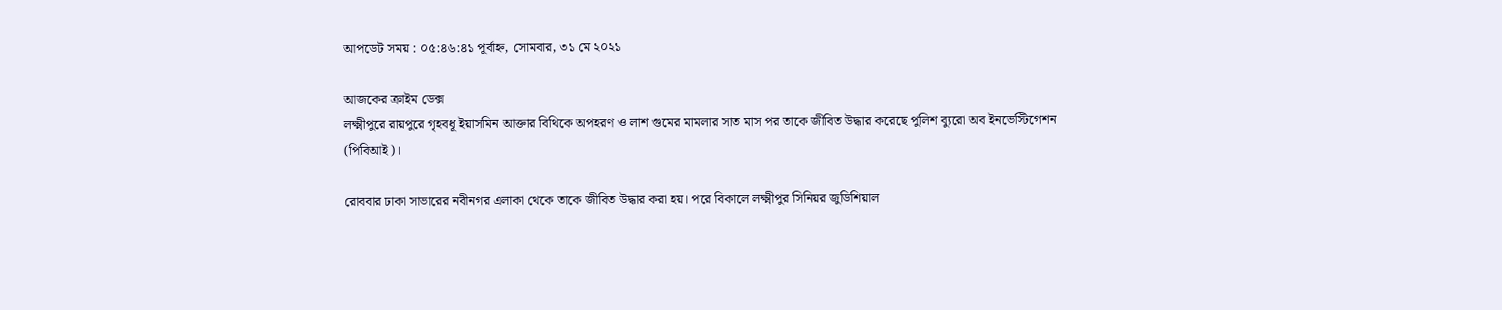আপডেট সময় : ০৫:৪৬:৪১ পূর্বাহ্ন, সোমবার, ৩১ মে ২০২১

আজকের ক্রাইম ডেক্স
লক্ষ্মীপুরে রায়পুরে গৃহবধূ ইয়াসমিন আক্তার বিথিকে অপহরণ ও লাশ গুমের মামলার সাত মাস পর তাকে জীবিত উদ্ধার করেছে পুলিশ ব্যুরো অব ইনভেস্টিগেশন (পিবিআই)।

রোববার ঢাকা সাভারের নবীনগর এলাকা থেকে তাকে জীবিত উদ্ধার করা হয়। পরে বিকালে লক্ষ্মীপুর সিনিয়র জুডিশিয়াল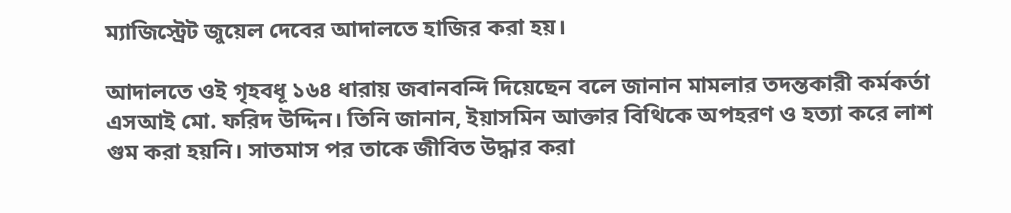ম্যাজিস্ট্রেট জুয়েল দেবের আদালতে হাজির করা হয়।

আদালতে ওই গৃহবধূ ১৬৪ ধারায় জবানবন্দি দিয়েছেন বলে জানান মামলার তদন্তকারী কর্মকর্তা এসআই মো. ফরিদ উদ্দিন। তিনি জানান, ইয়াসমিন আক্তার বিথিকে অপহরণ ও হত্যা করে লাশ গুম করা হয়নি। সাতমাস পর তাকে জীবিত উদ্ধার করা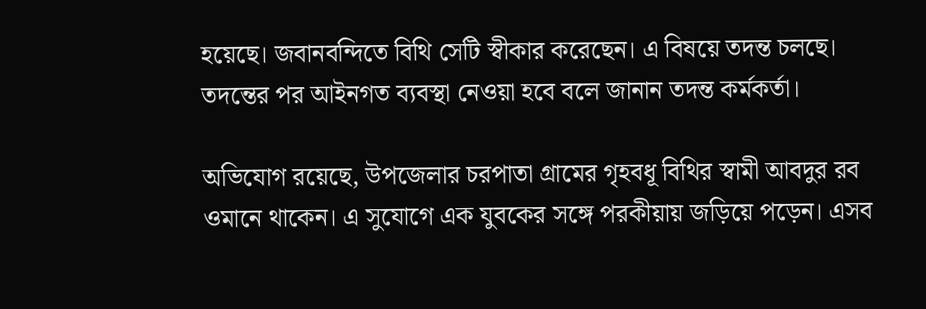হয়েছে। জবানবন্দিতে বিথি সেটি স্বীকার করেছেন। এ বিষয়ে তদন্ত চলছে। তদন্তের পর আইনগত ব্যবস্থা নেওয়া হবে বলে জানান তদন্ত কর্মকর্তা।

অভিযোগ রয়েছে, উপজেলার চরপাতা গ্রামের গৃহবধূ বিথির স্বামী আবদুর রব ওমানে থাকেন। এ সুযোগে এক যুবকের সঙ্গে পরকীয়ায় জড়িয়ে পড়েন। এসব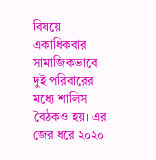বিষয়ে একাধিকবার সামাজিকভাবে দুই পরিবারের মধ্যে শালিস বৈঠকও হয়। এর জের ধরে ২০২০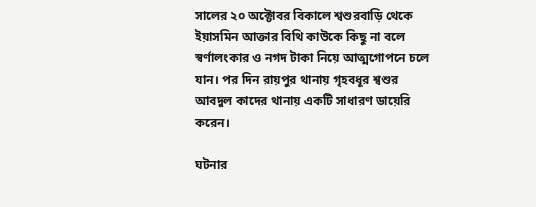সালের ২০ অক্টোবর বিকালে শ্বশুরবাড়ি থেকে ইয়াসমিন আক্তার বিথি কাউকে কিছু না বলে স্বর্ণালংকার ও নগদ টাকা নিয়ে আত্মগোপনে চলে যান। পর দিন রায়পুর থানায় গৃহবধূর শ্বশুর আবদুল কাদের থানায় একটি সাধারণ ডায়েরি করেন।

ঘটনার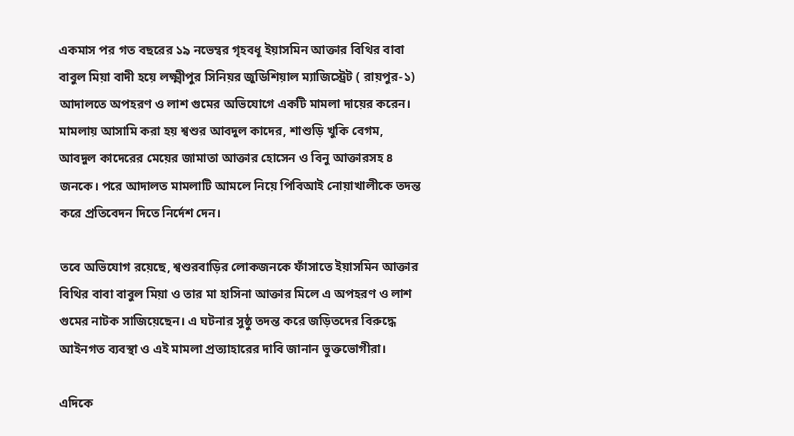একমাস পর গত বছরের ১৯ নভেম্বর গৃহবধূ ইয়াসমিন আক্তার বিথির বাবা বাবুল মিয়া বাদী হয়ে লক্ষ্মীপুর সিনিয়র জুডিশিয়াল ম্যাজিস্ট্রেট ( রায়পুর-১) আদালতে অপহরণ ও লাশ গুমের অভিযোগে একটি মামলা দায়ের করেন। মামলায় আসামি করা হয় শ্বশুর আবদুল কাদের, শাশুড়ি খুকি বেগম, আবদুল কাদেরের মেয়ের জামাতা আক্তার হোসেন ও বিনু আক্তারসহ ৪ জনকে। পরে আদালত মামলাটি আমলে নিয়ে পিবিআই নোয়াখালীকে তদন্ত করে প্রতিবেদন দিতে নির্দেশ দেন।

তবে অভিযোগ রয়েছে, শ্বশুরবাড়ির লোকজনকে ফাঁসাতে ইয়াসমিন আক্তার বিথির বাবা বাবুল মিয়া ও তার মা হাসিনা আক্তার মিলে এ অপহরণ ও লাশ গুমের নাটক সাজিয়েছেন। এ ঘটনার সুষ্ঠু তদন্ত করে জড়িতদের বিরুদ্ধে আইনগত ব্যবস্থা ও এই মামলা প্রত্যাহারের দাবি জানান ভুক্তভোগীরা।

এদিকে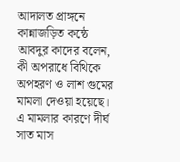আদালত প্রাঙ্গনে কান্নাজড়িত কন্ঠে আবদুর কাদের বলেন, কী অপরাধে বিথিকে অপহরণ ও লাশ গুমের মামলা দেওয়া হয়েছে। এ মামলার কারণে দীর্ঘ সাত মাস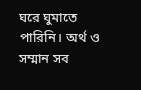ঘরে ঘুমাতে পারিনি। অর্থ ও সম্মান সব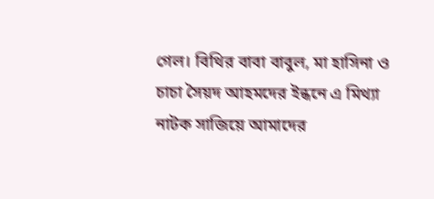গেল। বিথির বাবা বাবুল, মা হাসিনা ও চাচা সৈয়দ আহমদের ইন্ধনে এ মিথ্যা নাটক সাজিয়ে আমাদের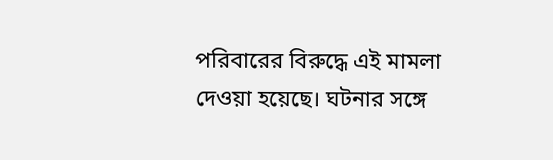পরিবারের বিরুদ্ধে এই মামলা দেওয়া হয়েছে। ঘটনার সঙ্গে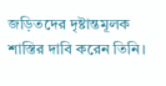জড়িতদের দৃষ্টান্তমূলক শাস্তির দাবি করেন তিনি।